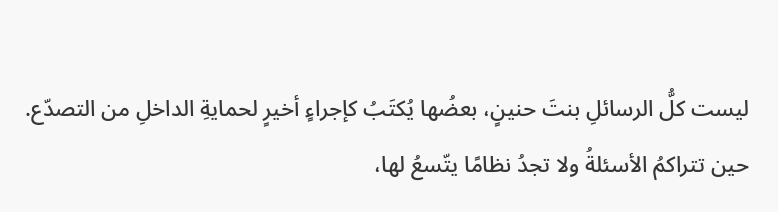ليست كلُّ الرسائلِ بنتَ حنينٍ، بعضُها يُكتَبُ كإجراءٍ أخيرٍ لحمايةِ الداخلِ من التصدّع. حين تتراكمُ الأسئلةُ ولا تجدُ نظامًا يتّسعُ لها،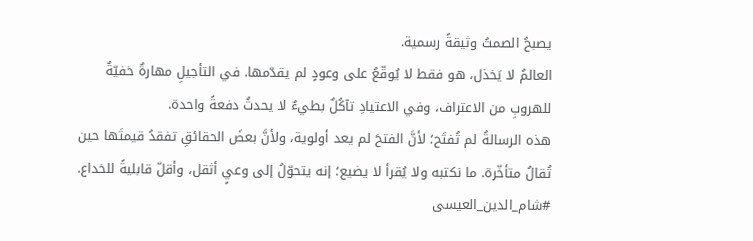يصبحُ الصمتُ وثيقةً رسمية.
العالمُ لا يَخذل، هو فقط لا يُوقّعُ على وعودٍ لم يقدّمها. في التأجيلِ مهارةٌ خفيّةٌ للهروبِ من الاعتراف، وفي الاعتيادِ تآكُلٌ بطيءٌ لا يحدثُ دفعةً واحدة.
هذه الرسالةُ لم تُفتَح؛ لأنَّ الفتحَ لم يعد أولوية، ولأنَّ بعضَ الحقائقِ تفقدُ قيمتَها حين تُقالُ متأخّرة. ما نكتبه ولا يُقرأ لا يضيع؛ إنه يتحوّلُ إلى وعيٍ أثقل، وأقلّ قابليةً للخداع.
#شام_الدين_العيسى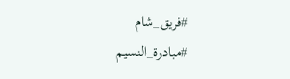#فريق_شام
#مبادرة_النسيم